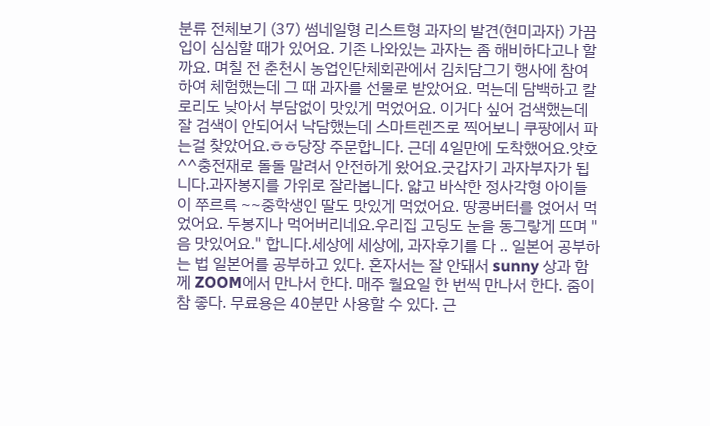분류 전체보기 (37) 썸네일형 리스트형 과자의 발견(현미과자) 가끔 입이 심심할 때가 있어요. 기존 나와있는 과자는 좀 해비하다고나 할까요. 며칠 전 춘천시 농업인단체회관에서 김치담그기 행사에 참여하여 체험했는데 그 때 과자를 선물로 받았어요. 먹는데 담백하고 칼로리도 낮아서 부담없이 맛있게 먹었어요. 이거다 싶어 검색했는데 잘 검색이 안되어서 낙담했는데 스마트렌즈로 찍어보니 쿠팡에서 파는걸 찾았어요.ㅎㅎ당장 주문합니다. 근데 4일만에 도착했어요.얏호^^충전재로 돌돌 말려서 안전하게 왔어요.굿갑자기 과자부자가 됩니다.과자봉지를 가위로 잘라봅니다. 얇고 바삭한 정사각형 아이들이 쭈르륵 ~~중학생인 딸도 맛있게 먹었어요. 땅콩버터를 얹어서 먹었어요. 두봉지나 먹어버리네요.우리집 고딩도 눈을 동그랗게 뜨며 "음 맛있어요." 합니다.세상에 세상에, 과자후기를 다 .. 일본어 공부하는 법 일본어를 공부하고 있다. 혼자서는 잘 안돼서 sunny 상과 함께 ZOOM에서 만나서 한다. 매주 월요일 한 번씩 만나서 한다. 줌이 참 좋다. 무료용은 40분만 사용할 수 있다. 근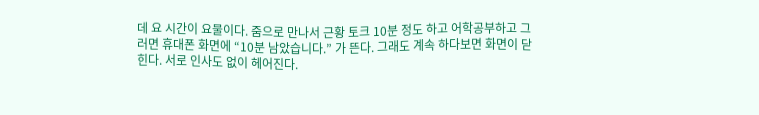데 요 시간이 요물이다. 줌으로 만나서 근황 토크 10분 정도 하고 어학공부하고 그러면 휴대폰 화면에 “10분 남았습니다.” 가 뜬다. 그래도 계속 하다보면 화면이 닫힌다. 서로 인사도 없이 헤어진다.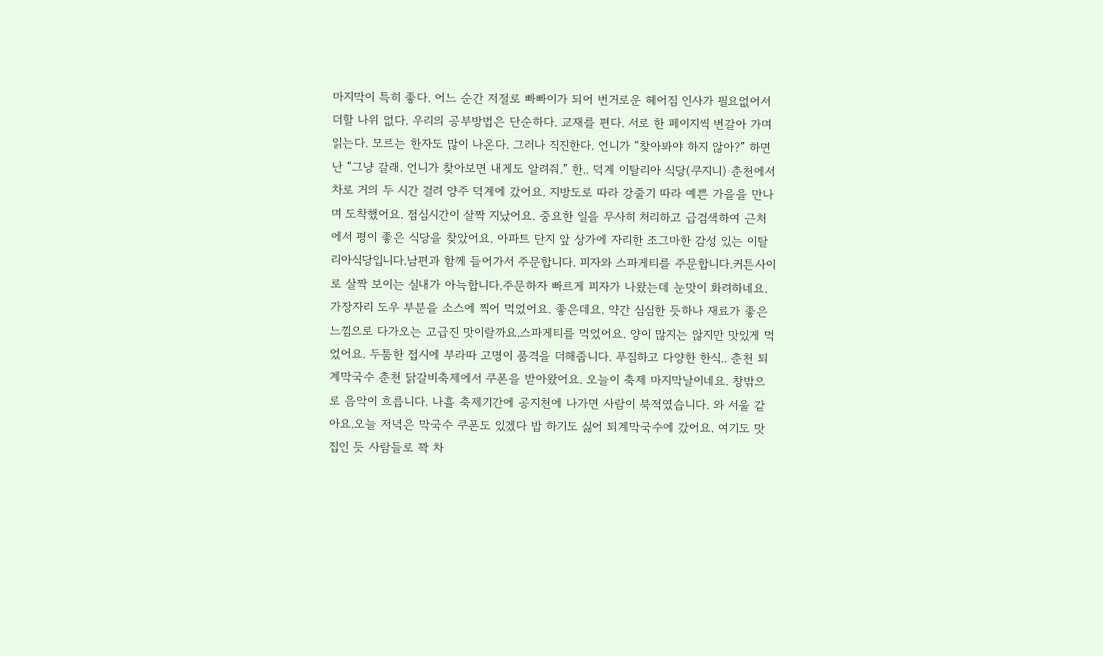마지막이 특히 좋다. 어느 순간 저절로 빠빠이가 되어 번거로운 헤어짐 인사가 필요없어서 더할 나위 없다. 우리의 공부방법은 단순하다. 교재를 편다. 서로 한 페이지씩 번갈아 가며 읽는다. 모르는 한자도 많이 나온다. 그러나 직진한다. 언니가 “찾아봐야 하지 않아?” 하면 난 “그냥 갈래. 언니가 찾아보면 내게도 알려줘.” 한.. 덕계 이탈리아 식당(쿠지니) 춘천에서 차로 거의 두 시간 걸려 양주 덕계에 갔어요. 지방도로 따라 강줄기 따라 예쁜 가을을 만나며 도착했어요. 점심시간이 살짝 지났어요. 중요한 일을 무사히 처리하고 급검색하여 근처에서 평이 좋은 식당을 찾았어요. 아파트 단지 앞 상가에 자리한 조그마한 감성 있는 이탈리아식당입니다.남편과 함께 들어가서 주문합니다. 피자와 스파게티를 주문합니다.커튼사이로 살짝 보이는 실내가 아늑합니다.주문하자 빠르게 피자가 나왔는데 눈맛이 화려하네요. 가장자리 도우 부분을 소스에 찍어 먹었어요. 좋은데요. 약간 심심한 듯하나 재료가 좋은 느낌으로 다가오는 고급진 맛이랄까요.스파게티를 먹었어요. 양이 많지는 않지만 맛있게 먹었어요. 두툼한 접시에 부라따 고명이 품격을 더해줍니다. 푸짐하고 다양한 한식.. 춘천 퇴계막국수 춘천 닭갈비축제에서 쿠폰을 받아왔어요. 오늘이 축제 마지막날이네요. 창밖으로 음악이 흐릅니다. 나흘 축제기간에 공지천에 나가면 사람이 북적였습니다. 와 서울 같아요.오늘 저녁은 막국수 쿠폰도 있겠다 밥 하기도 싫어 퇴계막국수에 갔어요. 여기도 맛집인 듯 사람들로 꽉 차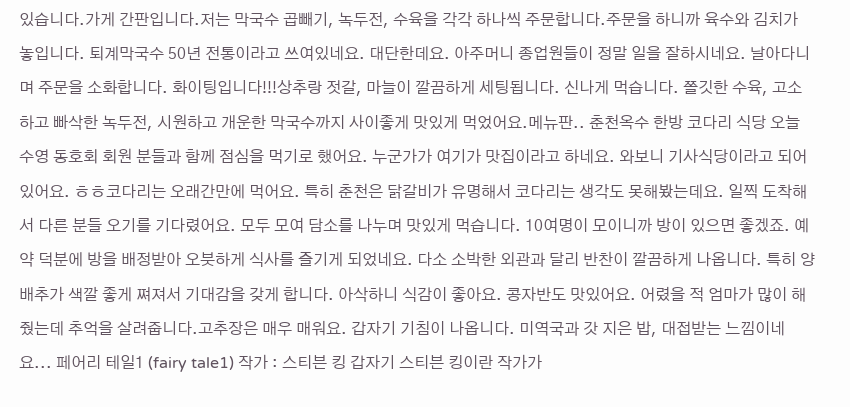있습니다.가게 간판입니다.저는 막국수 곱빼기, 녹두전, 수육을 각각 하나씩 주문합니다.주문을 하니까 육수와 김치가 놓입니다. 퇴계막국수 50년 전통이라고 쓰여있네요. 대단한데요. 아주머니 종업원들이 정말 일을 잘하시네요. 날아다니며 주문을 소화합니다. 화이팅입니다!!!상추랑 젓갈, 마늘이 깔끔하게 세팅됩니다. 신나게 먹습니다. 쫄깃한 수육, 고소하고 빠삭한 녹두전, 시원하고 개운한 막국수까지 사이좋게 맛있게 먹었어요.메뉴판.. 춘천옥수 한방 코다리 식당 오늘 수영 동호회 회원 분들과 함께 점심을 먹기로 했어요. 누군가가 여기가 맛집이라고 하네요. 와보니 기사식당이라고 되어 있어요. ㅎㅎ코다리는 오래간만에 먹어요. 특히 춘천은 닭갈비가 유명해서 코다리는 생각도 못해봤는데요. 일찍 도착해서 다른 분들 오기를 기다렸어요. 모두 모여 담소를 나누며 맛있게 먹습니다. 10여명이 모이니까 방이 있으면 좋겠죠. 예약 덕분에 방을 배정받아 오붓하게 식사를 즐기게 되었네요. 다소 소박한 외관과 달리 반찬이 깔끔하게 나옵니다. 특히 양배추가 색깔 좋게 쪄져서 기대감을 갖게 합니다. 아삭하니 식감이 좋아요. 콩자반도 맛있어요. 어렸을 적 엄마가 많이 해줬는데 추억을 살려줍니다.고추장은 매우 매워요. 갑자기 기침이 나옵니다. 미역국과 갓 지은 밥, 대접받는 느낌이네요... 페어리 테일1 (fairy tale1) 작가 : 스티븐 킹 갑자기 스티븐 킹이란 작가가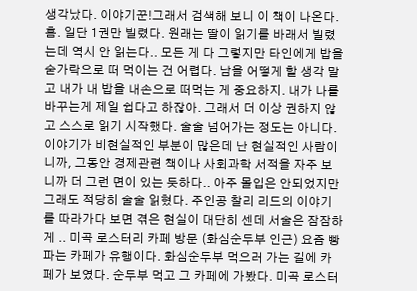생각났다. 이야기꾼!그래서 검색해 보니 이 책이 나온다. 흠. 일단 1권만 빌렸다. 원래는 딸이 읽기를 바래서 빌렸는데 역시 안 읽는다.. 모든 게 다 그렇지만 타인에게 밥을 숟가락으로 떠 먹이는 건 어렵다. 남을 어떻게 할 생각 말고 내가 내 밥을 내손으로 떠먹는 게 중요하지. 내가 나를 바꾸는게 제일 쉽다고 하잖아. 그래서 더 이상 권하지 않고 스스로 읽기 시작했다. 술술 넘어가는 정도는 아니다. 이야기가 비현실적인 부분이 많은데 난 현실적인 사람이니까, 그동안 경제관련 책이나 사회과학 서적을 자주 보니까 더 그런 면이 있는 듯하다.. 아주 몰입은 안되었지만 그래도 적당히 술술 읽혔다. 주인공 찰리 리드의 이야기를 따라가다 보면 겪은 현실이 대단히 센데 서술은 잠잠하게 .. 미곡 로스터리 카페 방문 (화심순두부 인근) 요즘 빵파는 카페가 유행이다. 화심순두부 먹으러 가는 길에 카페가 보였다. 순두부 먹고 그 카페에 가봤다. 미곡 로스터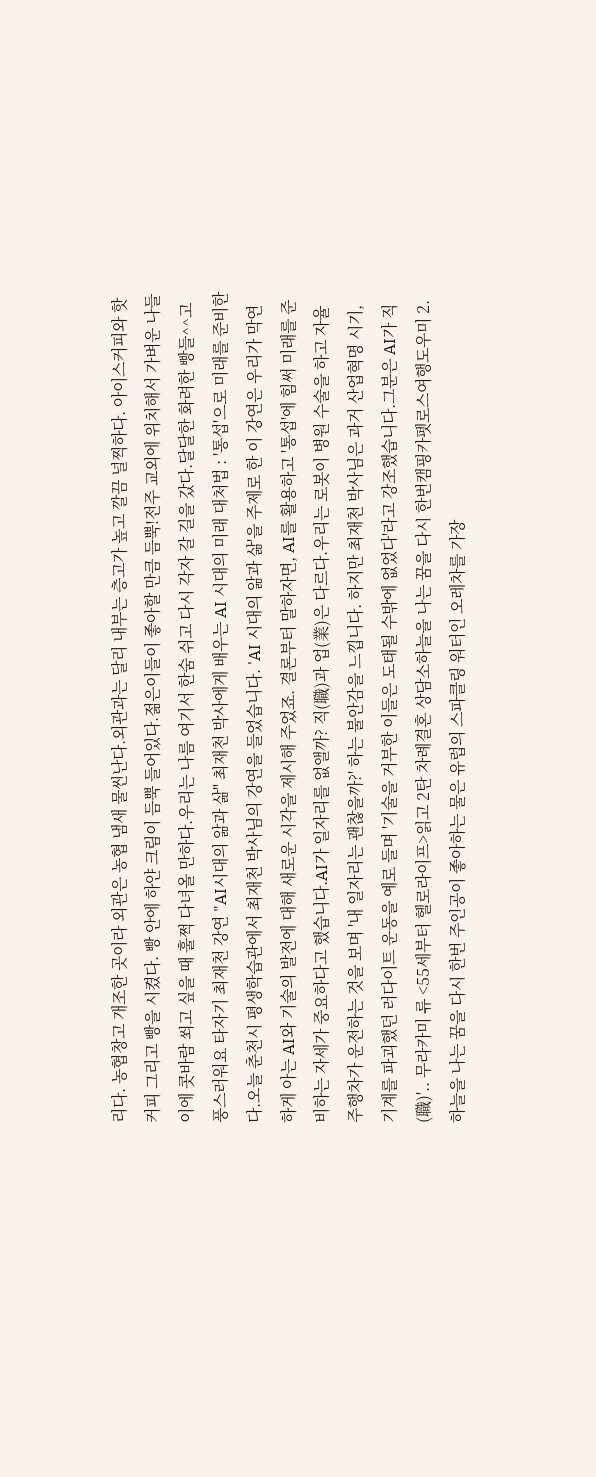리다. 농협창고 개조한 곳이라 외관은 농협 냄새 물씬난다.외관과는 달리 내부는 층고가 높고 깔끔 널찍하다. 아이스커피와 핫커피 그리고 빵을 시켰다. 빵 안에 하얀 크림이 듬뿍 들어있다.젊은이들이 좋아할 만큼 듬뿍!전주 교외에 위치해서 가벼운 나들이에 콧바람 쐬고 싶을 때 훌쩍 다녀올 만하다.우리는 나름 여기서 한숨 쉬고 다시 각자 갈 길을 갔다.달달한 화려한 빵들^^고풍스러워요 타자기 최재천 강연 "AI시대의 앎과 삶" 최재천 박사에게 배우는 AI 시대의 미래 대처법 : '통섭'으로 미래를 준비한다.오늘 춘천시 평생학습관에서 최재천 박사님의 강연을 들었습니다. 'AI 시대의 앎과 삶'을 주제로 한 이 강연은 우리가 막연하게 아는 AI와 기술의 발전에 대해 새로운 시각을 제시해 주었죠. 결론부터 말하자면, AI를 활용하고 '통섭'에 힘써 미래를 준비하는 자세가 중요하다고 했습니다.AI가 일자리를 없앨까? 직(職)과 업(業)은 다르다.우리는 로봇이 병원 수술을 하고 자율주행차가 운전하는 것을 보며 '내 일자리는 괜찮을까?' 하는 불안감을 느낍니다. 하지만 최재천 박사님은 과거 산업혁명 시기, 기계를 파괴했던 러다이트 운동을 예로 들며 '기술을 거부한 이들은 도태될 수밖에 없었다'라고 강조했습니다.그분은 AI가 직(職)'.. 무라카미 류 <55세부터 헬로라이프>읽고 2탄 차례결혼 상담소하늘을 나는 꿈을 다시 한번캠핑카펫로스여행도우미 2. 하늘을 나는 꿈을 다시 한번 주인공이 좋아하는 물은 유럽의 스파클링 워터인 오레차를 가장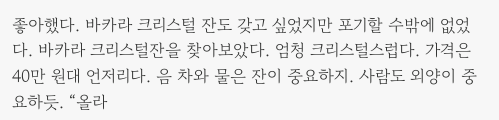좋아했다. 바카라 크리스털 잔도 갖고 싶었지만 포기할 수밖에 없었다. 바카라 크리스털잔을 찾아보았다. 엄청 크리스털스럽다. 가격은 40만 원대 언저리다. 음 차와 물은 잔이 중요하지. 사람도 외양이 중요하듯. “올라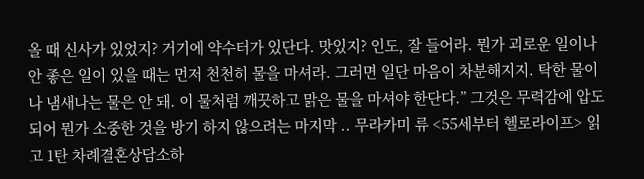올 때 신사가 있었지? 거기에 약수터가 있단다. 맛있지? 인도, 잘 들어라. 뭔가 괴로운 일이나 안 좋은 일이 있을 때는 먼저 천천히 물을 마셔라. 그러면 일단 마음이 차분해지지. 탁한 물이나 냄새나는 물은 안 돼. 이 물처럼 깨끗하고 맑은 물을 마셔야 한단다.” 그것은 무력감에 압도되어 뭔가 소중한 것을 방기 하지 않으려는 마지막 .. 무라카미 류 <55세부터 헬로라이프> 읽고 1탄 차례결혼상담소하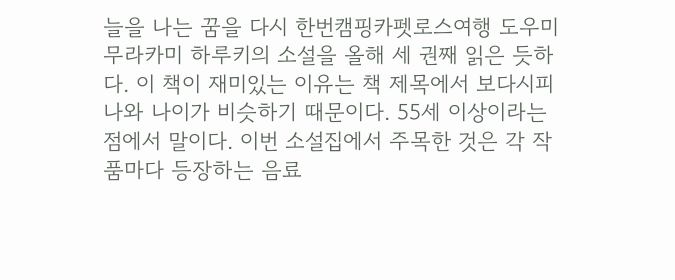늘을 나는 꿈을 다시 한번캠핑카펫로스여행 도우미무라카미 하루키의 소설을 올해 세 권째 읽은 듯하다. 이 책이 재미있는 이유는 책 제목에서 보다시피 나와 나이가 비슷하기 때문이다. 55세 이상이라는 점에서 말이다. 이번 소설집에서 주목한 것은 각 작품마다 등장하는 음료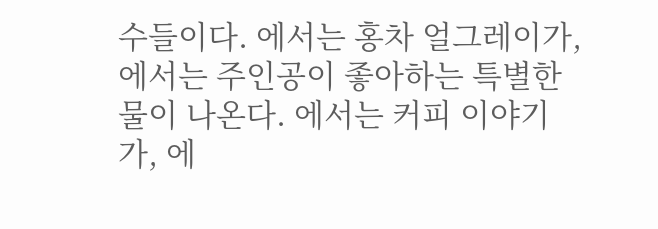수들이다. 에서는 홍차 얼그레이가, 에서는 주인공이 좋아하는 특별한 물이 나온다. 에서는 커피 이야기가, 에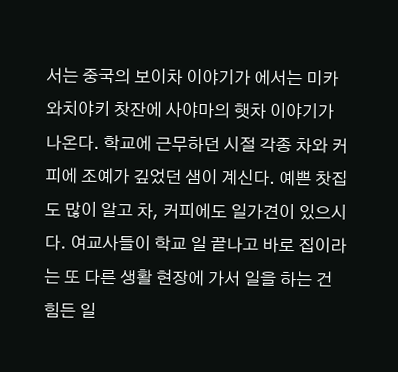서는 중국의 보이차 이야기가 에서는 미카와치야키 찻잔에 사야마의 햇차 이야기가 나온다. 학교에 근무하던 시절 각종 차와 커피에 조예가 깊었던 샘이 계신다. 예쁜 찻집도 많이 알고 차, 커피에도 일가견이 있으시다. 여교사들이 학교 일 끝나고 바로 집이라는 또 다른 생활 현장에 가서 일을 하는 건 힘든 일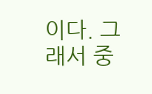이다. 그래서 중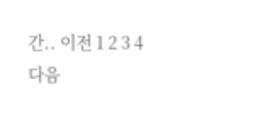간.. 이전 1 2 3 4 다음